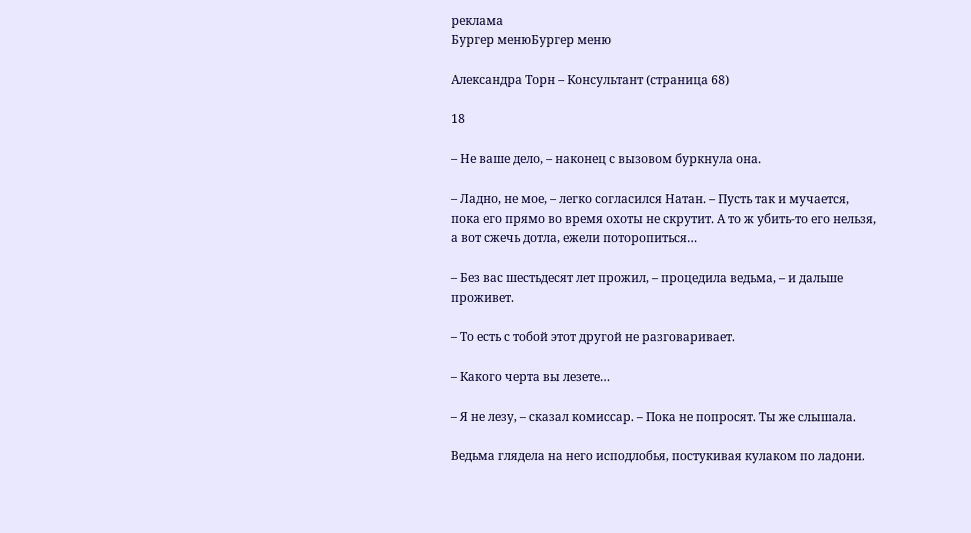реклама
Бургер менюБургер меню

Александра Торн – Консультант (страница 68)

18

– Не ваше дело, – наконец с вызовом буркнула она.

– Ладно, не мое, – легко согласился Натан. – Пусть так и мучается, пока его прямо во время охоты не скрутит. А то ж убить-то его нельзя, а вот сжечь дотла, ежели поторопиться…

– Без вас шестьдесят лет прожил, – процедила ведьма, – и дальше проживет.

– То есть с тобой этот другой не разговаривает.

– Какого черта вы лезете…

– Я не лезу, – сказал комиссар. – Пока не попросят. Ты же слышала.

Ведьма глядела на него исподлобья, постукивая кулаком по ладони.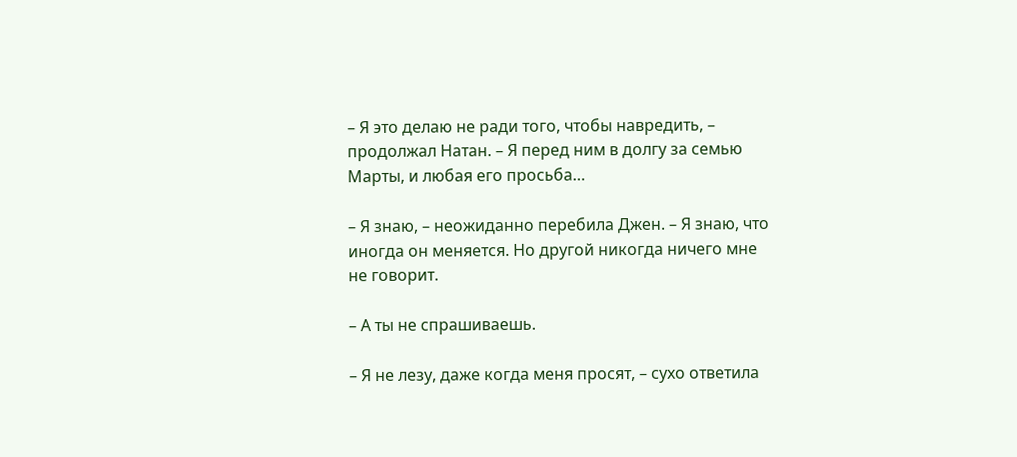– Я это делаю не ради того, чтобы навредить, – продолжал Натан. – Я перед ним в долгу за семью Марты, и любая его просьба…

– Я знаю, – неожиданно перебила Джен. – Я знаю, что иногда он меняется. Но другой никогда ничего мне не говорит.

– А ты не спрашиваешь.

– Я не лезу, даже когда меня просят, – сухо ответила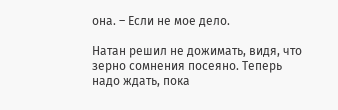она. – Если не мое дело.

Натан решил не дожимать, видя, что зерно сомнения посеяно. Теперь надо ждать, пока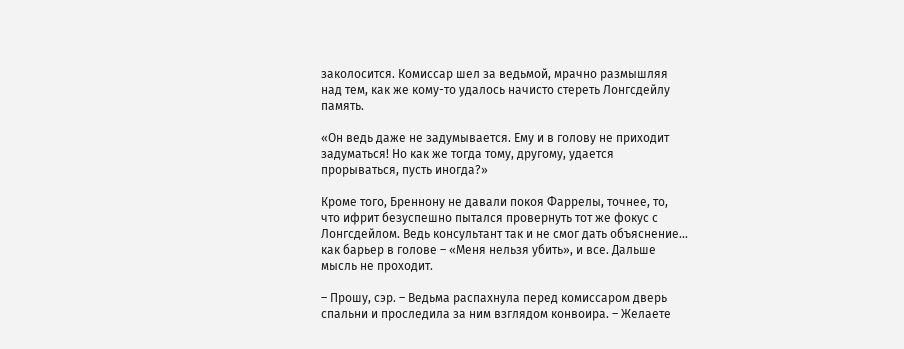заколосится. Комиссар шел за ведьмой, мрачно размышляя над тем, как же кому-то удалось начисто стереть Лонгсдейлу память.

«Он ведь даже не задумывается. Ему и в голову не приходит задуматься! Но как же тогда тому, другому, удается прорываться, пусть иногда?»

Кроме того, Бреннону не давали покоя Фаррелы, точнее, то, что ифрит безуспешно пытался провернуть тот же фокус с Лонгсдейлом. Ведь консультант так и не смог дать объяснение… как барьер в голове – «Меня нельзя убить», и все. Дальше мысль не проходит.

– Прошу, сэр. – Ведьма распахнула перед комиссаром дверь спальни и проследила за ним взглядом конвоира. – Желаете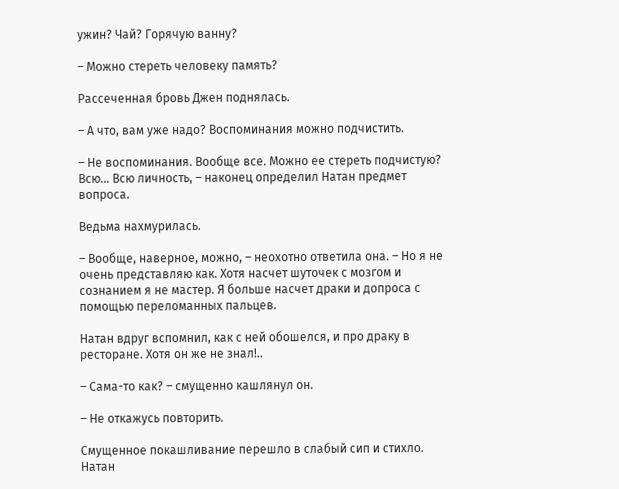ужин? Чай? Горячую ванну?

– Можно стереть человеку память?

Рассеченная бровь Джен поднялась.

– А что, вам уже надо? Воспоминания можно подчистить.

– Не воспоминания. Вообще все. Можно ее стереть подчистую? Всю… Всю личность, – наконец определил Натан предмет вопроса.

Ведьма нахмурилась.

– Вообще, наверное, можно, – неохотно ответила она. – Но я не очень представляю как. Хотя насчет шуточек с мозгом и сознанием я не мастер. Я больше насчет драки и допроса с помощью переломанных пальцев.

Натан вдруг вспомнил, как с ней обошелся, и про драку в ресторане. Хотя он же не знал!..

– Сама-то как? – смущенно кашлянул он.

– Не откажусь повторить.

Смущенное покашливание перешло в слабый сип и стихло. Натан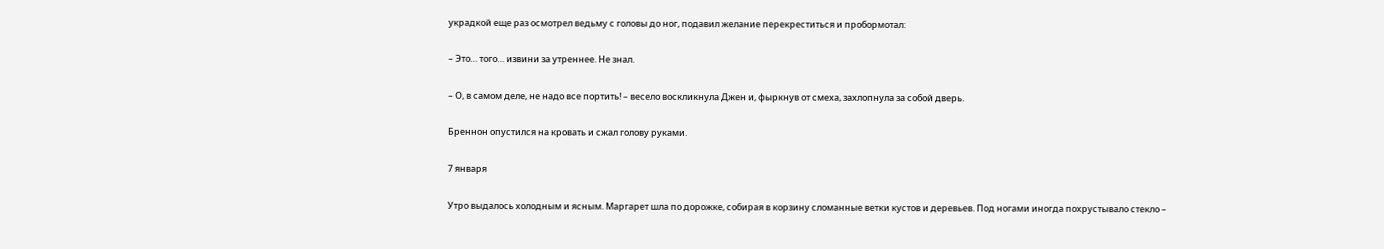украдкой еще раз осмотрел ведьму с головы до ног, подавил желание перекреститься и пробормотал:

– Это… того… извини за утреннее. Не знал.

– О, в самом деле, не надо все портить! – весело воскликнула Джен и, фыркнув от смеха, захлопнула за собой дверь.

Бреннон опустился на кровать и сжал голову руками.

7 января

Утро выдалось холодным и ясным. Маргарет шла по дорожке, собирая в корзину сломанные ветки кустов и деревьев. Под ногами иногда похрустывало стекло –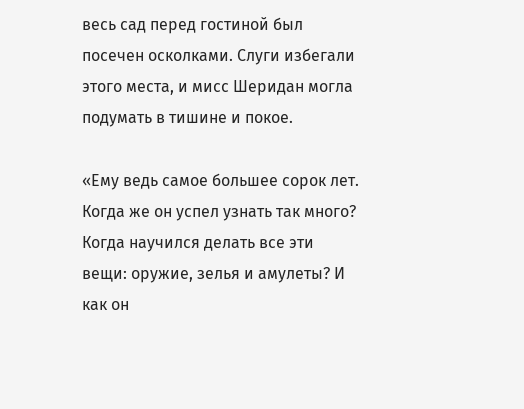весь сад перед гостиной был посечен осколками. Слуги избегали этого места, и мисс Шеридан могла подумать в тишине и покое.

«Ему ведь самое большее сорок лет. Когда же он успел узнать так много? Когда научился делать все эти вещи: оружие, зелья и амулеты? И как он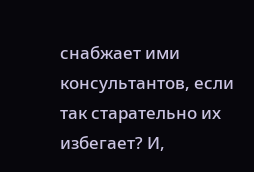снабжает ими консультантов, если так старательно их избегает? И,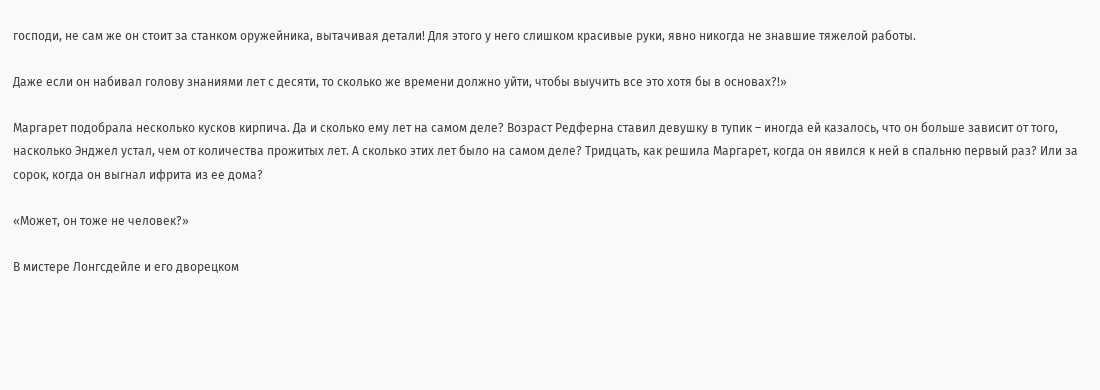господи, не сам же он стоит за станком оружейника, вытачивая детали! Для этого у него слишком красивые руки, явно никогда не знавшие тяжелой работы.

Даже если он набивал голову знаниями лет с десяти, то сколько же времени должно уйти, чтобы выучить все это хотя бы в основах?!»

Маргарет подобрала несколько кусков кирпича. Да и сколько ему лет на самом деле? Возраст Редферна ставил девушку в тупик – иногда ей казалось, что он больше зависит от того, насколько Энджел устал, чем от количества прожитых лет. А сколько этих лет было на самом деле? Тридцать, как решила Маргарет, когда он явился к ней в спальню первый раз? Или за сорок, когда он выгнал ифрита из ее дома?

«Может, он тоже не человек?»

В мистере Лонгсдейле и его дворецком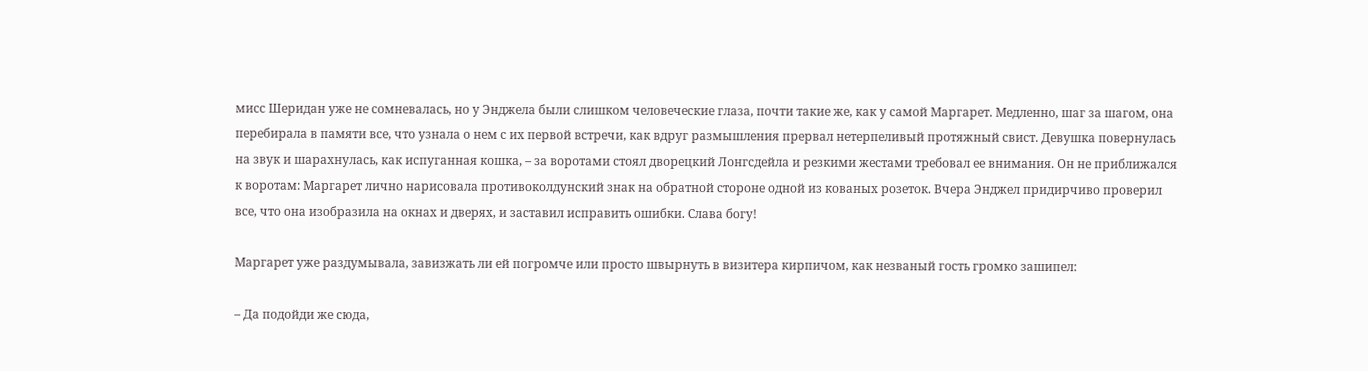мисс Шеридан уже не сомневалась, но у Энджела были слишком человеческие глаза, почти такие же, как у самой Маргарет. Медленно, шаг за шагом, она перебирала в памяти все, что узнала о нем с их первой встречи, как вдруг размышления прервал нетерпеливый протяжный свист. Девушка повернулась на звук и шарахнулась, как испуганная кошка, – за воротами стоял дворецкий Лонгсдейла и резкими жестами требовал ее внимания. Он не приближался к воротам: Маргарет лично нарисовала противоколдунский знак на обратной стороне одной из кованых розеток. Вчера Энджел придирчиво проверил все, что она изобразила на окнах и дверях, и заставил исправить ошибки. Слава богу!

Маргарет уже раздумывала, завизжать ли ей погромче или просто швырнуть в визитера кирпичом, как незваный гость громко зашипел:

– Да подойди же сюда,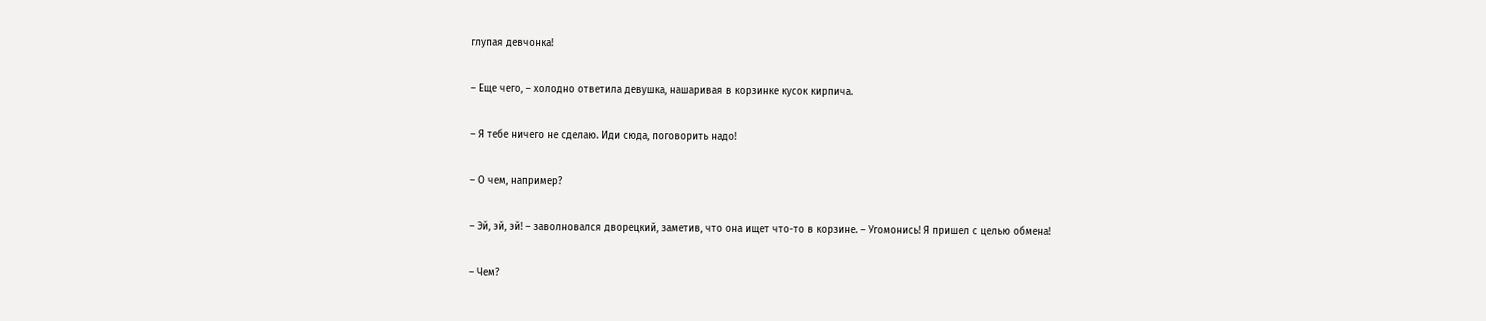глупая девчонка!

– Еще чего, – холодно ответила девушка, нашаривая в корзинке кусок кирпича.

– Я тебе ничего не сделаю. Иди сюда, поговорить надо!

– О чем, например?

– Эй, эй, эй! – заволновался дворецкий, заметив, что она ищет что-то в корзине. – Угомонись! Я пришел с целью обмена!

– Чем?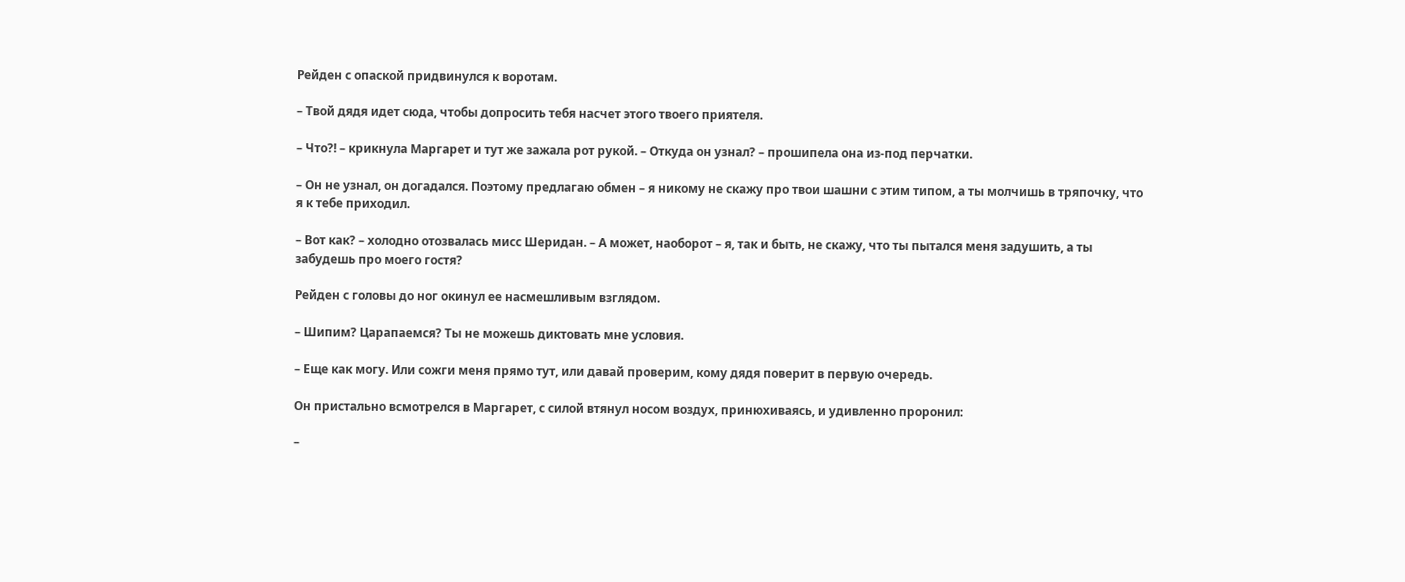Рейден с опаской придвинулся к воротам.

– Твой дядя идет сюда, чтобы допросить тебя насчет этого твоего приятеля.

– Что?! – крикнула Маргарет и тут же зажала рот рукой. – Откуда он узнал? – прошипела она из-под перчатки.

– Он не узнал, он догадался. Поэтому предлагаю обмен – я никому не скажу про твои шашни с этим типом, а ты молчишь в тряпочку, что я к тебе приходил.

– Вот как? – холодно отозвалась мисс Шеридан. – А может, наоборот – я, так и быть, не скажу, что ты пытался меня задушить, а ты забудешь про моего гостя?

Рейден с головы до ног окинул ее насмешливым взглядом.

– Шипим? Царапаемся? Ты не можешь диктовать мне условия.

– Еще как могу. Или сожги меня прямо тут, или давай проверим, кому дядя поверит в первую очередь.

Он пристально всмотрелся в Маргарет, с силой втянул носом воздух, принюхиваясь, и удивленно проронил:

–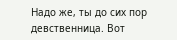Надо же, ты до сих пор девственница. Вот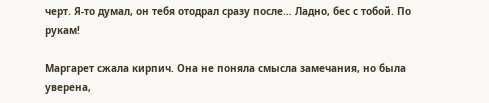черт. Я-то думал, он тебя отодрал сразу после… Ладно, бес с тобой. По рукам!

Маргарет сжала кирпич. Она не поняла смысла замечания, но была уверена,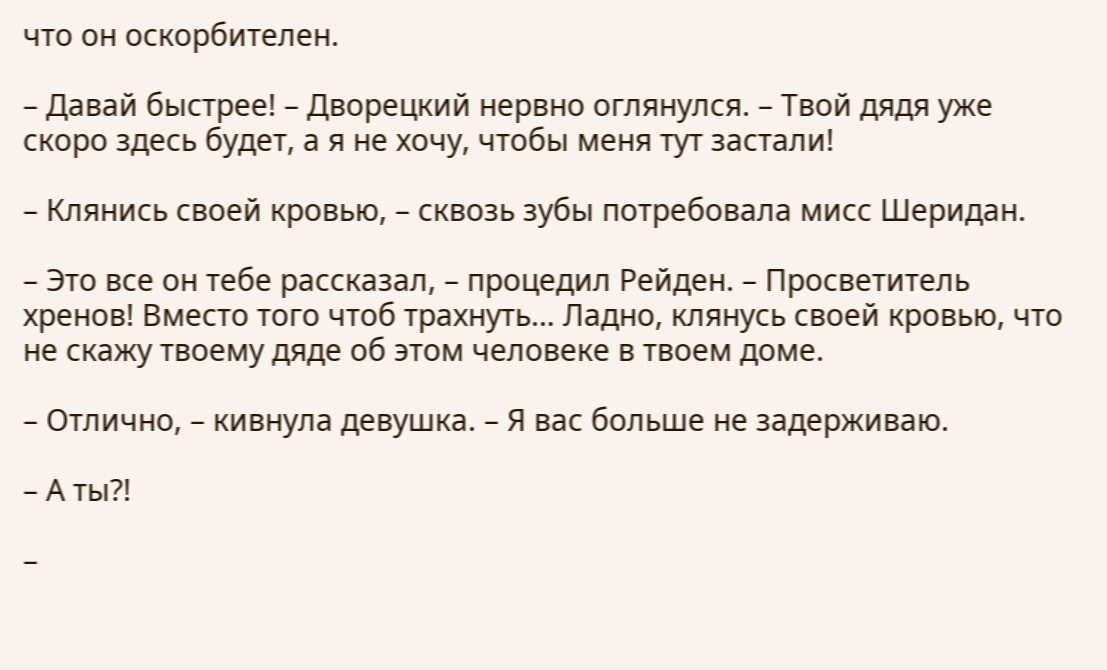что он оскорбителен.

– Давай быстрее! – Дворецкий нервно оглянулся. – Твой дядя уже скоро здесь будет, а я не хочу, чтобы меня тут застали!

– Клянись своей кровью, – сквозь зубы потребовала мисс Шеридан.

– Это все он тебе рассказал, – процедил Рейден. – Просветитель хренов! Вместо того чтоб трахнуть… Ладно, клянусь своей кровью, что не скажу твоему дяде об этом человеке в твоем доме.

– Отлично, – кивнула девушка. – Я вас больше не задерживаю.

– А ты?!

–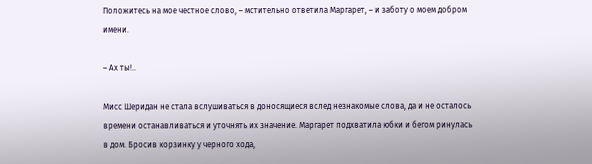Положитесь на мое честное слово, – мстительно ответила Маргарет, – и заботу о моем добром имени.

– Ах ты!..

Мисс Шеридан не стала вслушиваться в доносящиеся вслед незнакомые слова, да и не осталось времени останавливаться и уточнять их значение. Маргарет подхватила юбки и бегом ринулась в дом. Бросив корзинку у черного хода,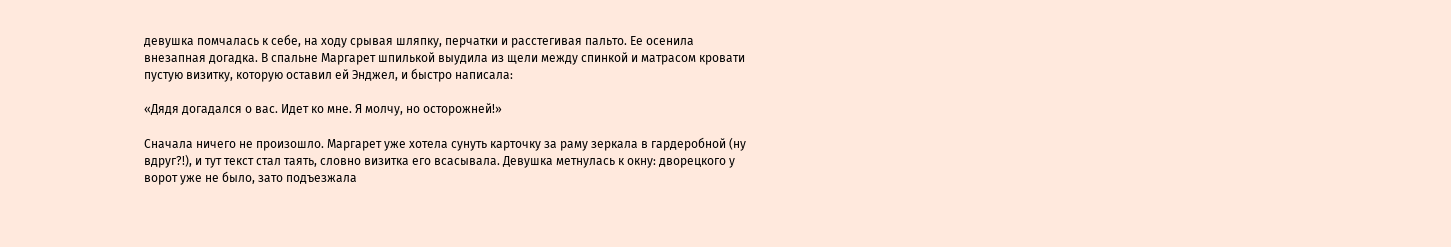девушка помчалась к себе, на ходу срывая шляпку, перчатки и расстегивая пальто. Ее осенила внезапная догадка. В спальне Маргарет шпилькой выудила из щели между спинкой и матрасом кровати пустую визитку, которую оставил ей Энджел, и быстро написала:

«Дядя догадался о вас. Идет ко мне. Я молчу, но осторожней!»

Сначала ничего не произошло. Маргарет уже хотела сунуть карточку за раму зеркала в гардеробной (ну вдруг?!), и тут текст стал таять, словно визитка его всасывала. Девушка метнулась к окну: дворецкого у ворот уже не было, зато подъезжала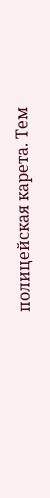полицейская карета. Тем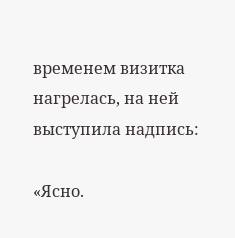временем визитка нагрелась, на ней выступила надпись:

«Ясно.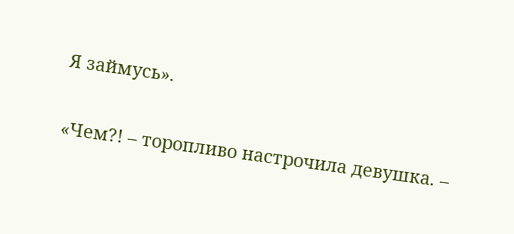Я займусь».

«Чем?! – торопливо настрочила девушка. –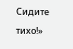Сидите тихо!»